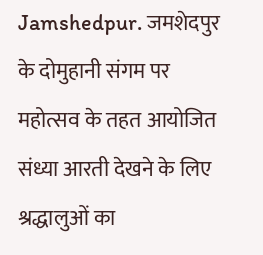Jamshedpur. जमशेदपुर के दोमुहानी संगम पर महोत्सव के तहत आयोजित संध्या आरती देखने के लिए श्रद्धालुओं का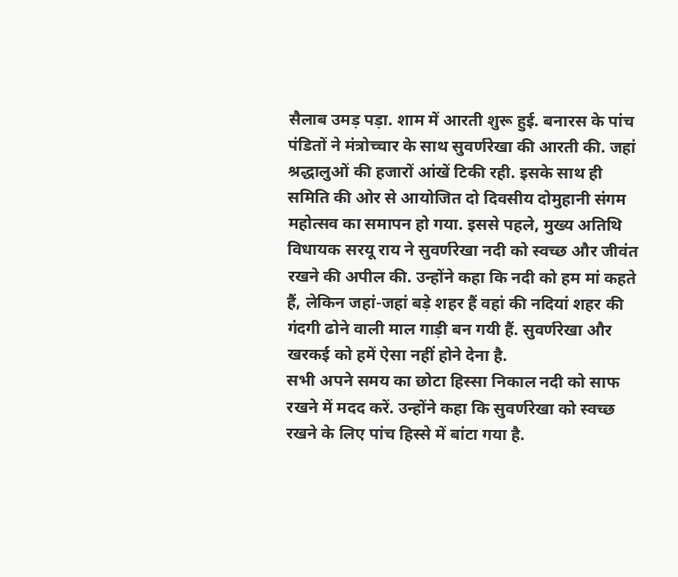सैलाब उमड़ पड़ा. शाम में आरती शुरू हुई. बनारस के पांच पंडितों ने मंत्रोच्चार के साथ सुवर्णरेखा की आरती की. जहां श्रद्धालुओं की हजारों आंखें टिकी रही. इसके साथ ही समिति की ओर से आयोजित दो दिवसीय दोमुहानी संगम महोत्सव का समापन हो गया. इससे पहले, मुख्य अतिथि विधायक सरयू राय ने सुवर्णरेखा नदी को स्वच्छ और जीवंत रखने की अपील की. उन्होंने कहा कि नदी को हम मां कहते हैं, लेकिन जहां-जहां बड़े शहर हैं वहां की नदियां शहर की गंदगी ढोने वाली माल गाड़ी बन गयी हैं. सुवर्णरेखा और खरकई को हमें ऐसा नहीं होने देना है.
सभी अपने समय का छोटा हिस्सा निकाल नदी को साफ रखने में मदद करें. उन्होंने कहा कि सुवर्णरेखा को स्वच्छ रखने के लिए पांच हिस्से में बांटा गया है.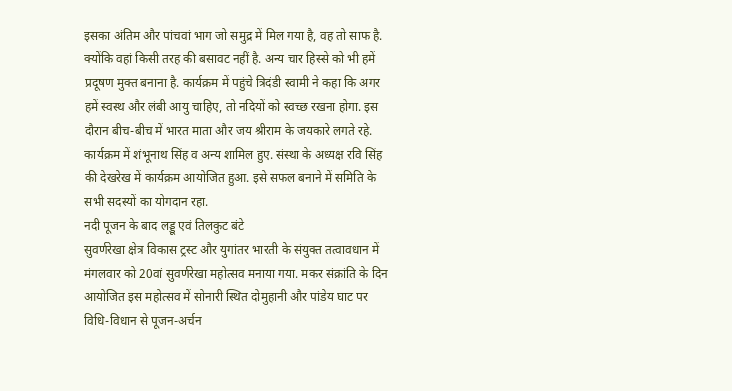इसका अंतिम और पांचवां भाग जो समुद्र में मिल गया है, वह तो साफ है. क्योंकि वहां किसी तरह की बसावट नहीं है. अन्य चार हिस्से को भी हमें प्रदूषण मुक्त बनाना है. कार्यक्रम में पहुंचे त्रिदंडी स्वामी ने कहा कि अगर हमें स्वस्थ और लंबी आयु चाहिए, तो नदियों को स्वच्छ रखना होगा. इस दौरान बीच-बीच में भारत माता और जय श्रीराम के जयकारे लगते रहे. कार्यक्रम में शंभूनाथ सिंह व अन्य शामिल हुए. संस्था के अध्यक्ष रवि सिंह की देखरेख में कार्यक्रम आयोजित हुआ. इसे सफल बनाने में समिति के सभी सदस्यों का योगदान रहा.
नदी पूजन के बाद लड्डू एवं तिलकुट बंटे
सुवर्णरेखा क्षेत्र विकास ट्रस्ट और युगांतर भारती के संयुक्त तत्वावधान में मंगलवार को 20वां सुवर्णरेखा महोत्सव मनाया गया. मकर संक्रांति के दिन आयोजित इस महोत्सव में सोनारी स्थित दोमुहानी और पांडेय घाट पर विधि-विधान से पूजन-अर्चन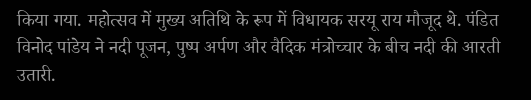किया गया. महोत्सव में मुख्य अतिथि के रूप में विधायक सरयू राय मौजूद थे. पंडित विनोद पांडेय ने नदी पूजन, पुष्प अर्पण और वैदिक मंत्रोच्चार के बीच नदी की आरती उतारी.